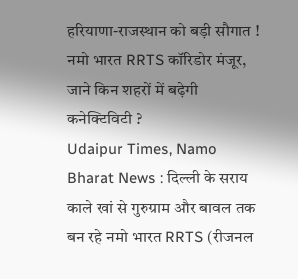हरियाणा-राजस्थान को बड़ी सौगात ! नमो भारत RRTS कॉरिडोर मंजूर, जाने किन शहरों में बढ़ेगी कनेक्टिविटी ?
Udaipur Times, Namo Bharat News : दिल्ली के सराय काले खां से गुरुग्राम और बावल तक बन रहे नमो भारत RRTS (रीजनल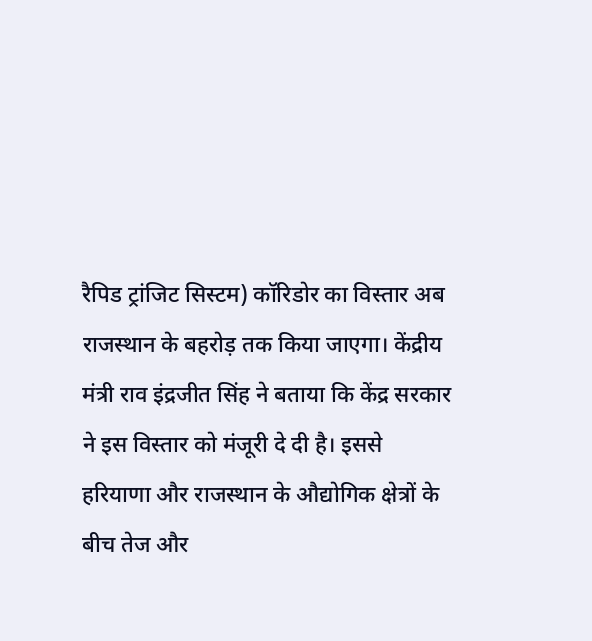रैपिड ट्रांजिट सिस्टम) कॉरिडोर का विस्तार अब राजस्थान के बहरोड़ तक किया जाएगा। केंद्रीय मंत्री राव इंद्रजीत सिंह ने बताया कि केंद्र सरकार ने इस विस्तार को मंजूरी दे दी है। इससे हरियाणा और राजस्थान के औद्योगिक क्षेत्रों के बीच तेज और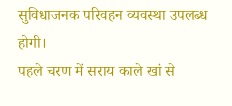सुविधाजनक परिवहन व्यवस्था उपलब्ध होगी।
पहले चरण में सराय काले खां से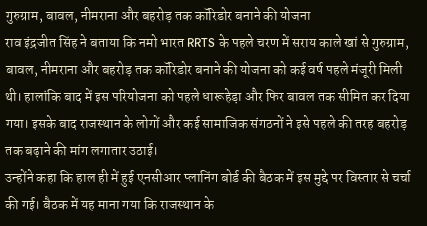गुरुग्राम, बावल, नीमराना और बहरोड़ तक कॉरिडोर बनाने की योजना
राव इंद्रजीत सिंह ने बताया कि नमो भारत RRTS के पहले चरण में सराय काले खां से गुरुग्राम, बावल, नीमराना और बहरोड़ तक कॉरिडोर बनाने की योजना को कई वर्ष पहले मंजूरी मिली थी। हालांकि बाद में इस परियोजना को पहले धारूहेड़ा और फिर बावल तक सीमित कर दिया गया। इसके बाद राजस्थान के लोगों और कई सामाजिक संगठनों ने इसे पहले की तरह बहरोड़ तक बढ़ाने की मांग लगातार उठाई।
उन्होंने कहा कि हाल ही में हुई एनसीआर प्लानिंग बोर्ड की बैठक में इस मुद्दे पर विस्तार से चर्चा की गई। बैठक में यह माना गया कि राजस्थान के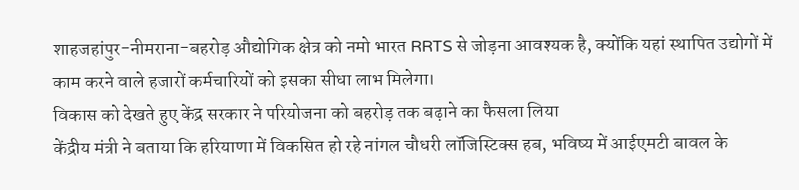शाहजहांपुर-नीमराना-बहरोड़ औद्योगिक क्षेत्र को नमो भारत RRTS से जोड़ना आवश्यक है, क्योंकि यहां स्थापित उद्योगों में काम करने वाले हजारों कर्मचारियों को इसका सीधा लाभ मिलेगा।
विकास को देखते हुए केंद्र सरकार ने परियोजना को बहरोड़ तक बढ़ाने का फैसला लिया
केंद्रीय मंत्री ने बताया कि हरियाणा में विकसित हो रहे नांगल चौधरी लॉजिस्टिक्स हब, भविष्य में आईएमटी बावल के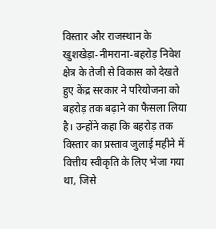विस्तार और राजस्थान के खुशखेड़ा-नीमराना-बहरोड़ निवेश क्षेत्र के तेजी से विकास को देखते हुए केंद्र सरकार ने परियोजना को बहरोड़ तक बढ़ाने का फैसला लिया है। उन्होंने कहा कि बहरोड़ तक विस्तार का प्रस्ताव जुलाई महीने में वित्तीय स्वीकृति के लिए भेजा गया था, जिसे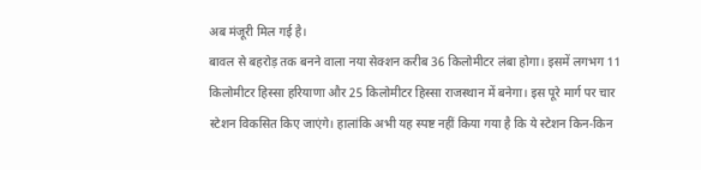अब मंजूरी मिल गई है।
बावल से बहरोड़ तक बनने वाला नया सेक्शन करीब 36 किलोमीटर लंबा होगा। इसमें लगभग 11 किलोमीटर हिस्सा हरियाणा और 25 किलोमीटर हिस्सा राजस्थान में बनेगा। इस पूरे मार्ग पर चार स्टेशन विकसित किए जाएंगे। हालांकि अभी यह स्पष्ट नहीं किया गया है कि ये स्टेशन किन-किन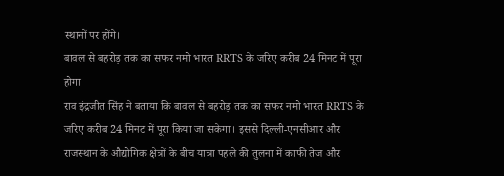स्थानों पर होंगे।
बावल से बहरोड़ तक का सफर नमो भारत RRTS के जरिए करीब 24 मिनट में पूरा होगा
राव इंद्रजीत सिंह ने बताया कि बावल से बहरोड़ तक का सफर नमो भारत RRTS के जरिए करीब 24 मिनट में पूरा किया जा सकेगा। इससे दिल्ली-एनसीआर और राजस्थान के औद्योगिक क्षेत्रों के बीच यात्रा पहले की तुलना में काफी तेज और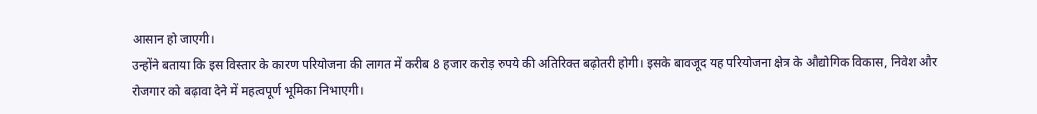आसान हो जाएगी।
उन्होंने बताया कि इस विस्तार के कारण परियोजना की लागत में करीब 8 हजार करोड़ रुपये की अतिरिक्त बढ़ोतरी होगी। इसके बावजूद यह परियोजना क्षेत्र के औद्योगिक विकास, निवेश और रोजगार को बढ़ावा देने में महत्वपूर्ण भूमिका निभाएगी।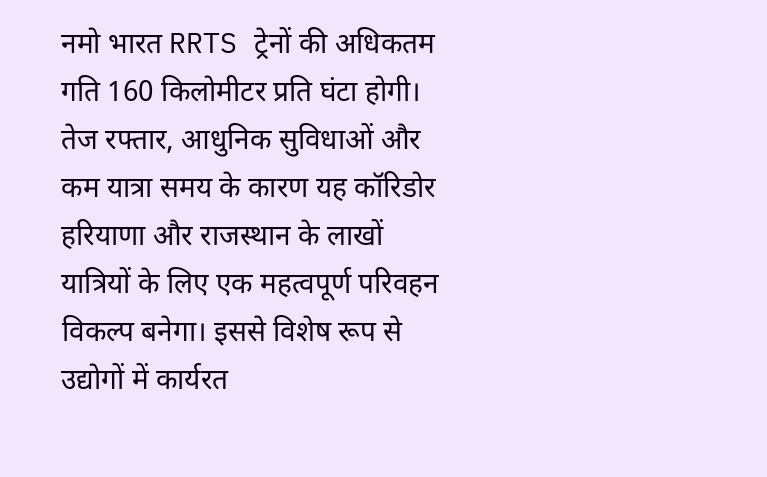नमो भारत RRTS ट्रेनों की अधिकतम गति 160 किलोमीटर प्रति घंटा होगी। तेज रफ्तार, आधुनिक सुविधाओं और कम यात्रा समय के कारण यह कॉरिडोर हरियाणा और राजस्थान के लाखों यात्रियों के लिए एक महत्वपूर्ण परिवहन विकल्प बनेगा। इससे विशेष रूप से उद्योगों में कार्यरत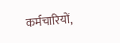कर्मचारियों,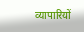व्यापारियों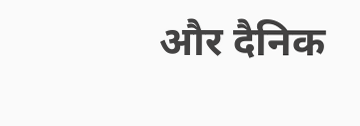और दैनिक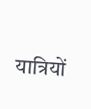यात्रियों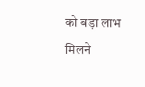को बड़ा लाभ मिलने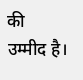की उम्मीद है।